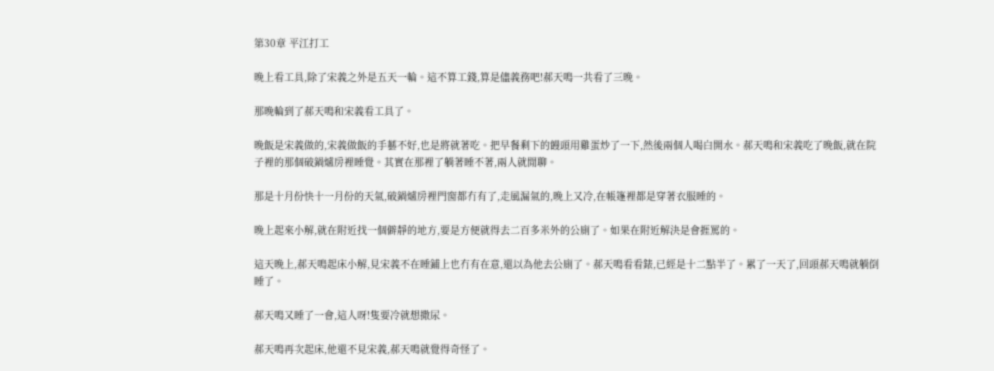第30章 平江打工

晚上看工具,除了宋義之外是五天一輪。這不算工錢,算是儘義務吧!郝天鳴一共看了三晚。

那晚輪到了郝天鳴和宋義看工具了。

晚飯是宋義做的,宋義做飯的手藝不好,也是將就著吃。把早餐剩下的饅頭用雞蛋炒了一下,然後兩個人喝白開水。郝天鳴和宋義吃了晚飯,就在院子裡的那個破鍋爐房裡睡覺。其實在那裡了躺著睡不著,兩人就閒聊。

那是十月份快十一月份的天氣,破鍋爐房裡門窗都冇有了,走風漏氣的,晚上又冷,在帳篷裡都是穿著衣服睡的。

晚上起來小解,就在附近找一個僻靜的地方,要是方便就得去二百多米外的公廁了。如果在附近解決是會捱罵的。

這天晚上,郝天鳴起床小解,見宋義不在睡鋪上也冇有在意,還以為他去公廁了。郝天鳴看看錶,已經是十二點半了。累了一天了,回頭郝天鳴就躺倒睡了。

郝天鳴又睡了一會,這人呀!隻要冷就想撒尿。

郝天鳴再次起床,他還不見宋義,郝天鳴就覺得奇怪了。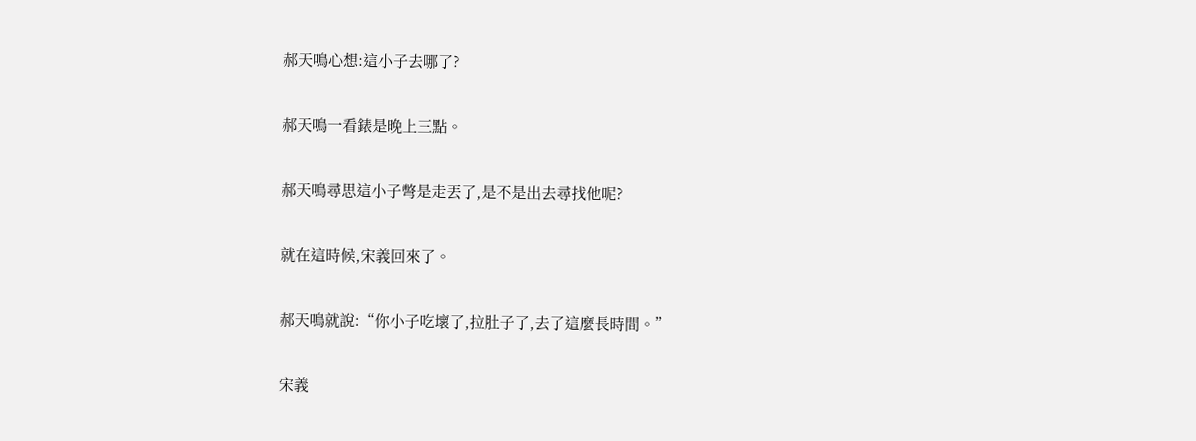郝天鳴心想:這小子去哪了?

郝天鳴一看錶是晚上三點。

郝天鳴尋思這小子彆是走丟了,是不是出去尋找他呢?

就在這時候,宋義回來了。

郝天鳴就說:“你小子吃壞了,拉肚子了,去了這麼長時間。”

宋義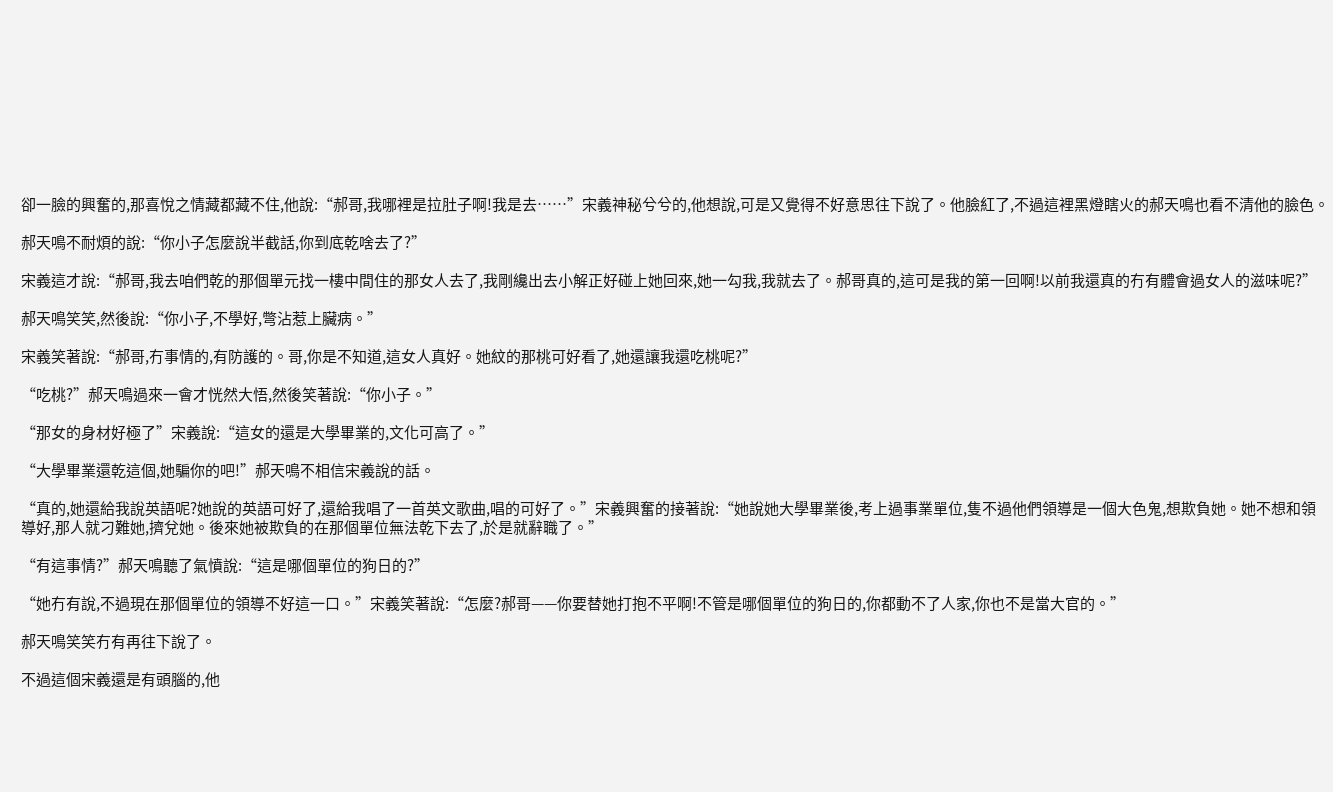卻一臉的興奮的,那喜悅之情藏都藏不住,他說:“郝哥,我哪裡是拉肚子啊!我是去……”宋義神秘兮兮的,他想說,可是又覺得不好意思往下說了。他臉紅了,不過這裡黑燈瞎火的郝天鳴也看不清他的臉色。

郝天鳴不耐煩的說:“你小子怎麼說半截話,你到底乾啥去了?”

宋義這才說:“郝哥,我去咱們乾的那個單元找一樓中間住的那女人去了,我剛纔出去小解正好碰上她回來,她一勾我,我就去了。郝哥真的,這可是我的第一回啊!以前我還真的冇有體會過女人的滋味呢?”

郝天鳴笑笑,然後說:“你小子,不學好,彆沾惹上臟病。”

宋義笑著說:“郝哥,冇事情的,有防護的。哥,你是不知道,這女人真好。她紋的那桃可好看了,她還讓我還吃桃呢?”

“吃桃?”郝天鳴過來一會才恍然大悟,然後笑著說:“你小子。”

“那女的身材好極了”宋義說:“這女的還是大學畢業的,文化可高了。”

“大學畢業還乾這個,她騙你的吧!”郝天鳴不相信宋義說的話。

“真的,她還給我說英語呢?她說的英語可好了,還給我唱了一首英文歌曲,唱的可好了。”宋義興奮的接著說:“她說她大學畢業後,考上過事業單位,隻不過他們領導是一個大色鬼,想欺負她。她不想和領導好,那人就刁難她,擠兌她。後來她被欺負的在那個單位無法乾下去了,於是就辭職了。”

“有這事情?”郝天鳴聽了氣憤說:“這是哪個單位的狗日的?”

“她冇有說,不過現在那個單位的領導不好這一口。”宋義笑著說:“怎麼?郝哥——你要替她打抱不平啊!不管是哪個單位的狗日的,你都動不了人家,你也不是當大官的。”

郝天鳴笑笑冇有再往下說了。

不過這個宋義還是有頭腦的,他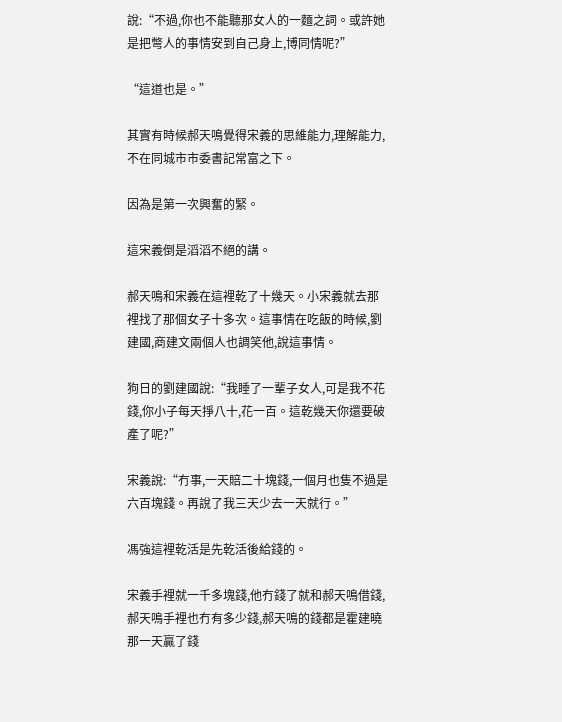說:“不過,你也不能聽那女人的一麵之詞。或許她是把彆人的事情安到自己身上,博同情呢?”

“這道也是。”

其實有時候郝天鳴覺得宋義的思維能力,理解能力,不在同城市市委書記常富之下。

因為是第一次興奮的緊。

這宋義倒是滔滔不絕的講。

郝天鳴和宋義在這裡乾了十幾天。小宋義就去那裡找了那個女子十多次。這事情在吃飯的時候,劉建國,商建文兩個人也調笑他,說這事情。

狗日的劉建國說:“我睡了一輩子女人,可是我不花錢,你小子每天掙八十,花一百。這乾幾天你還要破產了呢?”

宋義說:“冇事,一天賠二十塊錢,一個月也隻不過是六百塊錢。再說了我三天少去一天就行。”

馮強這裡乾活是先乾活後給錢的。

宋義手裡就一千多塊錢,他冇錢了就和郝天鳴借錢,郝天鳴手裡也冇有多少錢,郝天鳴的錢都是霍建曉那一天贏了錢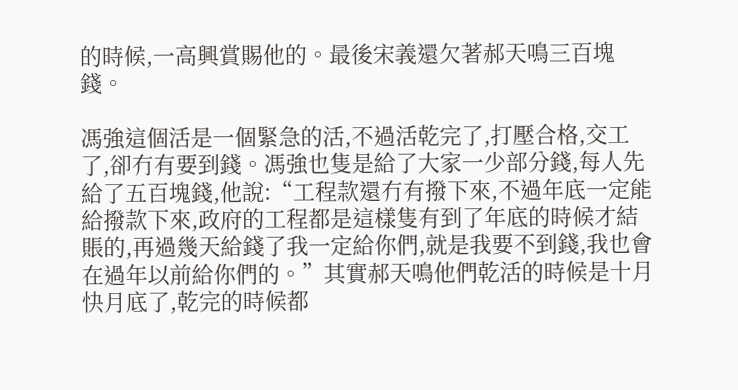的時候,一高興賞賜他的。最後宋義還欠著郝天鳴三百塊錢。

馮強這個活是一個緊急的活,不過活乾完了,打壓合格,交工了,卻冇有要到錢。馮強也隻是給了大家一少部分錢,每人先給了五百塊錢,他說:“工程款還冇有撥下來,不過年底一定能給撥款下來,政府的工程都是這樣隻有到了年底的時候才結賬的,再過幾天給錢了我一定給你們,就是我要不到錢,我也會在過年以前給你們的。”其實郝天鳴他們乾活的時候是十月快月底了,乾完的時候都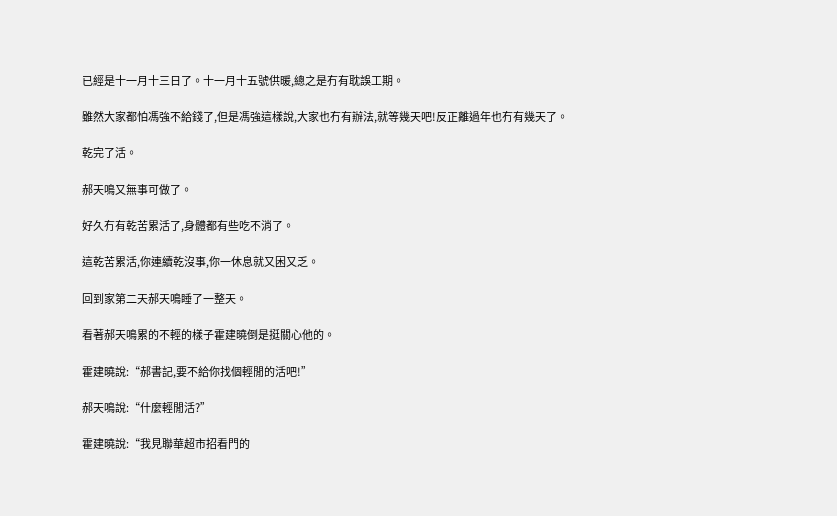已經是十一月十三日了。十一月十五號供暖,總之是冇有耽誤工期。

雖然大家都怕馮強不給錢了,但是馮強這樣說,大家也冇有辦法,就等幾天吧!反正離過年也冇有幾天了。

乾完了活。

郝天鳴又無事可做了。

好久冇有乾苦累活了,身體都有些吃不消了。

這乾苦累活,你連續乾沒事,你一休息就又困又乏。

回到家第二天郝天鳴睡了一整天。

看著郝天鳴累的不輕的樣子霍建曉倒是挺關心他的。

霍建曉說:“郝書記,要不給你找個輕閒的活吧!”

郝天鳴說:“什麼輕閒活?”

霍建曉說:“我見聯華超市招看門的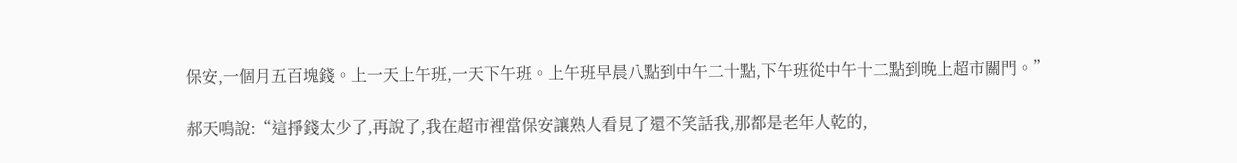保安,一個月五百塊錢。上一天上午班,一天下午班。上午班早晨八點到中午二十點,下午班從中午十二點到晚上超市關門。”

郝天鳴說:“這掙錢太少了,再說了,我在超市裡當保安讓熟人看見了還不笑話我,那都是老年人乾的,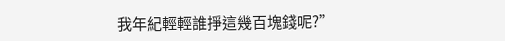我年紀輕輕誰掙這幾百塊錢呢?”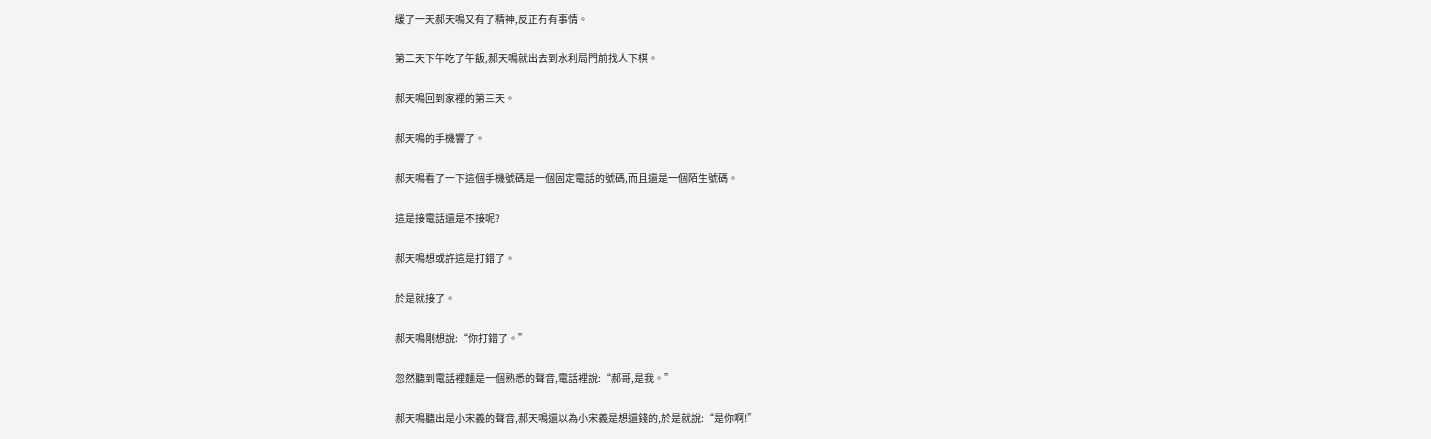緩了一天郝天鳴又有了精神,反正冇有事情。

第二天下午吃了午飯,郝天鳴就出去到水利局門前找人下棋。

郝天鳴回到家裡的第三天。

郝天鳴的手機響了。

郝天鳴看了一下這個手機號碼是一個固定電話的號碼,而且還是一個陌生號碼。

這是接電話還是不接呢?

郝天鳴想或許這是打錯了。

於是就接了。

郝天鳴剛想說:“你打錯了。”

忽然聽到電話裡麵是一個熟悉的聲音,電話裡說:“郝哥,是我。”

郝天鳴聽出是小宋義的聲音,郝天鳴還以為小宋義是想還錢的,於是就說:“是你啊!”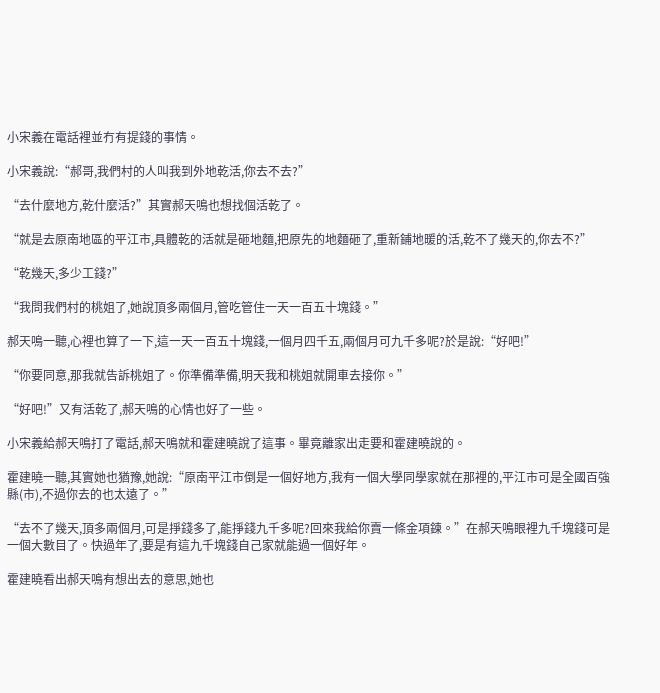小宋義在電話裡並冇有提錢的事情。

小宋義說:“郝哥,我們村的人叫我到外地乾活,你去不去?”

“去什麼地方,乾什麼活?”其實郝天鳴也想找個活乾了。

“就是去原南地區的平江市,具體乾的活就是砸地麵,把原先的地麵砸了,重新鋪地暖的活,乾不了幾天的,你去不?”

“乾幾天,多少工錢?”

“我問我們村的桃姐了,她說頂多兩個月,管吃管住一天一百五十塊錢。”

郝天鳴一聽,心裡也算了一下,這一天一百五十塊錢,一個月四千五,兩個月可九千多呢?於是說:“好吧!”

“你要同意,那我就告訴桃姐了。你準備準備,明天我和桃姐就開車去接你。”

“好吧!”又有活乾了,郝天鳴的心情也好了一些。

小宋義給郝天鳴打了電話,郝天鳴就和霍建曉說了這事。畢竟離家出走要和霍建曉說的。

霍建曉一聽,其實她也猶豫,她說:“原南平江市倒是一個好地方,我有一個大學同學家就在那裡的,平江市可是全國百強縣(市),不過你去的也太遠了。”

“去不了幾天,頂多兩個月,可是掙錢多了,能掙錢九千多呢?回來我給你賣一條金項鍊。”在郝天鳴眼裡九千塊錢可是一個大數目了。快過年了,要是有這九千塊錢自己家就能過一個好年。

霍建曉看出郝天鳴有想出去的意思,她也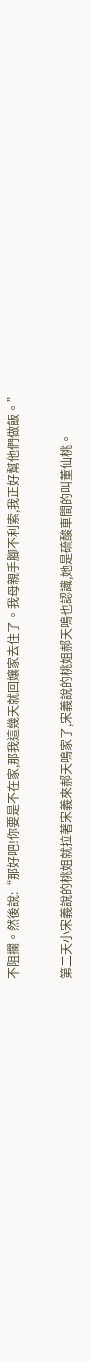不阻攔。然後說:“那好吧!你要是不在家,那我這幾天就回孃家去住了。我母親手腳不利索,我正好幫他們做飯。”

第二天小宋義說的桃姐就拉著宋義來郝天鳴家了,宋義說的桃姐郝天鳴也認識,她是硫酸車間的叫董仙桃。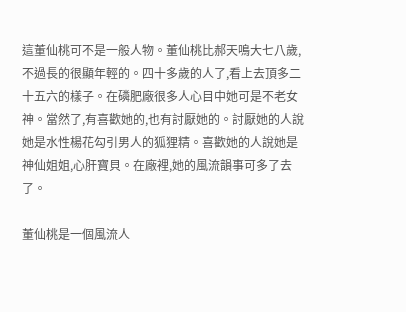這董仙桃可不是一般人物。董仙桃比郝天鳴大七八歲,不過長的很顯年輕的。四十多歲的人了,看上去頂多二十五六的樣子。在磷肥廠很多人心目中她可是不老女神。當然了,有喜歡她的,也有討厭她的。討厭她的人說她是水性楊花勾引男人的狐狸精。喜歡她的人說她是神仙姐姐,心肝寶貝。在廠裡,她的風流韻事可多了去了。

董仙桃是一個風流人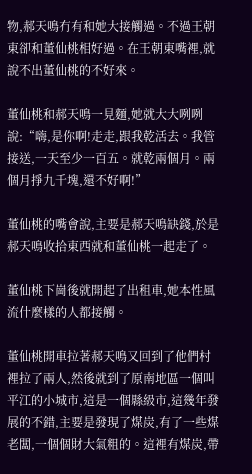物,郝天鳴冇有和她大接觸過。不過王朝東卻和董仙桃相好過。在王朝東嘴裡,就說不出董仙桃的不好來。

董仙桃和郝天鳴一見麵,她就大大咧咧說:“嗨,是你啊!走走,跟我乾活去。我管接送,一天至少一百五。就乾兩個月。兩個月掙九千塊,還不好啊!”

董仙桃的嘴會說,主要是郝天鳴缺錢,於是郝天鳴收拾東西就和董仙桃一起走了。

董仙桃下崗後就開起了出租車,她本性風流什麼樣的人都接觸。

董仙桃開車拉著郝天鳴又回到了他們村裡拉了兩人,然後就到了原南地區一個叫平江的小城市,這是一個縣級市,這幾年發展的不錯,主要是發現了煤炭,有了一些煤老闆,一個個財大氣粗的。這裡有煤炭,帶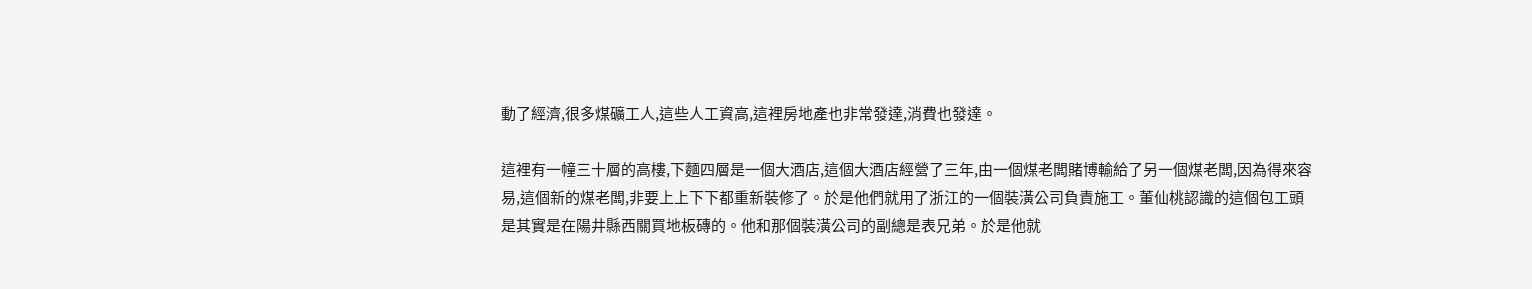動了經濟,很多煤礦工人,這些人工資高,這裡房地產也非常發達,消費也發達。

這裡有一幢三十層的高樓,下麵四層是一個大酒店,這個大酒店經營了三年,由一個煤老闆賭博輸給了另一個煤老闆,因為得來容易,這個新的煤老闆,非要上上下下都重新裝修了。於是他們就用了浙江的一個裝潢公司負責施工。董仙桃認識的這個包工頭是其實是在陽井縣西關買地板磚的。他和那個裝潢公司的副總是表兄弟。於是他就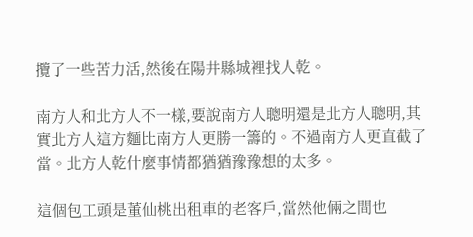攬了一些苦力活,然後在陽井縣城裡找人乾。

南方人和北方人不一樣,要說南方人聰明還是北方人聰明,其實北方人這方麵比南方人更勝一籌的。不過南方人更直截了當。北方人乾什麼事情都猶猶豫豫想的太多。

這個包工頭是董仙桃出租車的老客戶,當然他倆之間也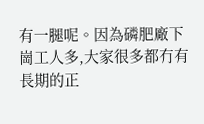有一腿呢。因為磷肥廠下崗工人多,大家很多都冇有長期的正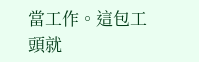當工作。這包工頭就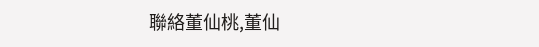聯絡董仙桃,董仙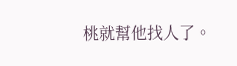桃就幫他找人了。